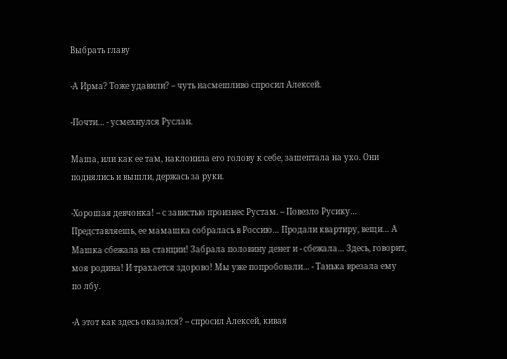Выбрать главу

-А Ирма? Тоже удавили? – чуть насмешливо спросил Алексей.

-Почти… - усмехнулся Руслан.

Маша, или как ее там, наклонила его голову к себе, зашептала на ухо. Они поднялись и вышли, держась за руки.

-Хорошая девчонка! – с завистью произнес Рустам. – Повезло Русику… Представляешь, ее мамашка собралась в Россию… Продали квартиру, вещи… А Машка сбежала на станции! Забрала половину денег и - сбежала… Здесь, говорит, моя родина! И трахается здорово! Мы уже попробовали… - Танька врезала ему по лбу.

-А этот как здесь оказался? – спросил Алексей, кивая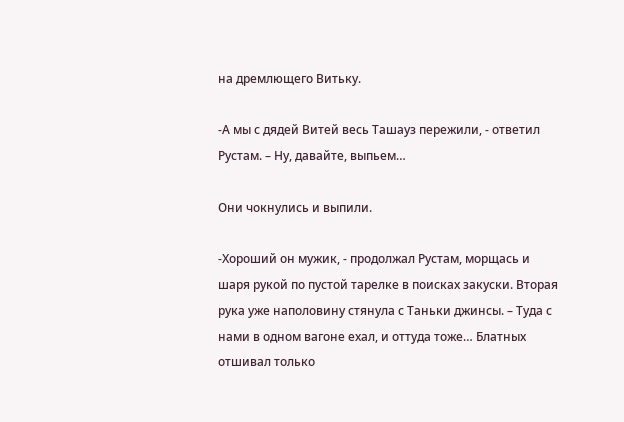на дремлющего Витьку.

-А мы с дядей Витей весь Ташауз пережили, - ответил Рустам. – Ну, давайте, выпьем…

Они чокнулись и выпили.

-Хороший он мужик, - продолжал Рустам, морщась и шаря рукой по пустой тарелке в поисках закуски. Вторая рука уже наполовину стянула с Таньки джинсы. – Туда с нами в одном вагоне ехал, и оттуда тоже… Блатных отшивал только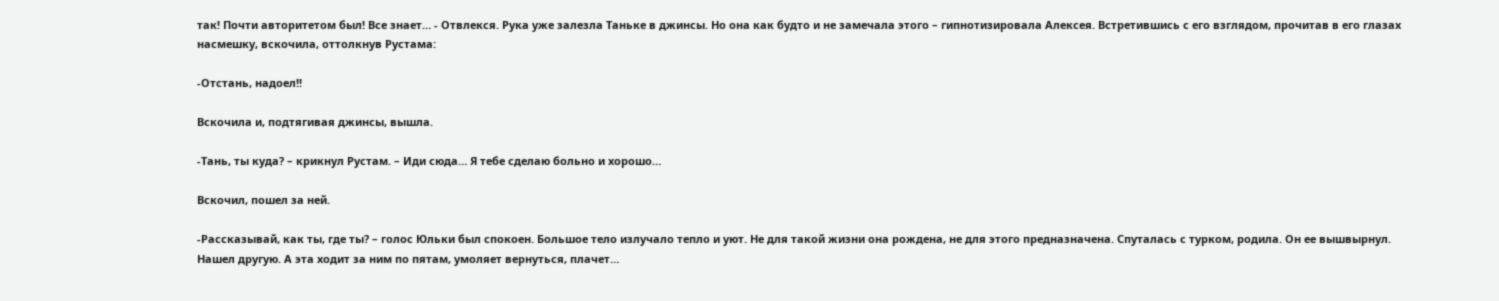так! Почти авторитетом был! Все знает… - Отвлекся. Рука уже залезла Таньке в джинсы. Но она как будто и не замечала этого – гипнотизировала Алексея. Встретившись с его взглядом, прочитав в его глазах насмешку, вскочила, оттолкнув Рустама:

-Отстань, надоел!!

Вскочила и, подтягивая джинсы, вышла.

-Тань, ты куда? – крикнул Рустам. – Иди сюда… Я тебе сделаю больно и хорошо…

Вскочил, пошел за ней.

-Рассказывай, как ты, где ты? – голос Юльки был спокоен. Большое тело излучало тепло и уют. Не для такой жизни она рождена, не для этого предназначена. Спуталась с турком, родила. Он ее вышвырнул. Нашел другую. А эта ходит за ним по пятам, умоляет вернуться, плачет…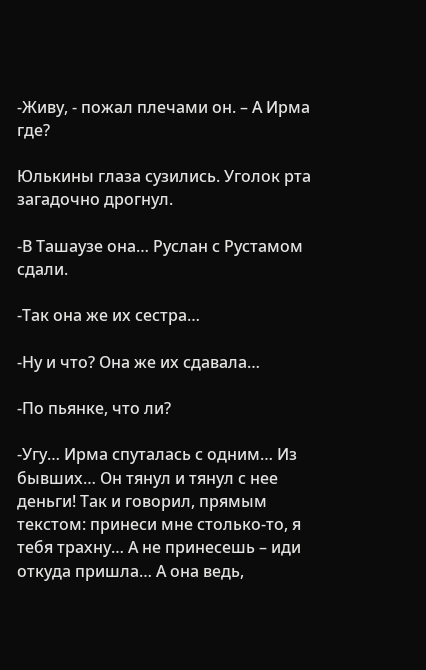-Живу, - пожал плечами он. – А Ирма где?

Юлькины глаза сузились. Уголок рта загадочно дрогнул.

-В Ташаузе она… Руслан с Рустамом сдали.

-Так она же их сестра…

-Ну и что? Она же их сдавала…

-По пьянке, что ли?

-Угу… Ирма спуталась с одним… Из бывших… Он тянул и тянул с нее деньги! Так и говорил, прямым текстом: принеси мне столько-то, я тебя трахну… А не принесешь – иди откуда пришла… А она ведь,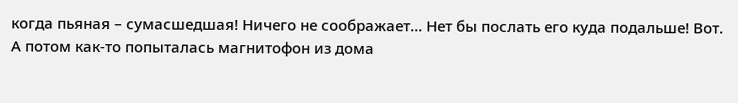когда пьяная – сумасшедшая! Ничего не соображает… Нет бы послать его куда подальше! Вот. А потом как-то попыталась магнитофон из дома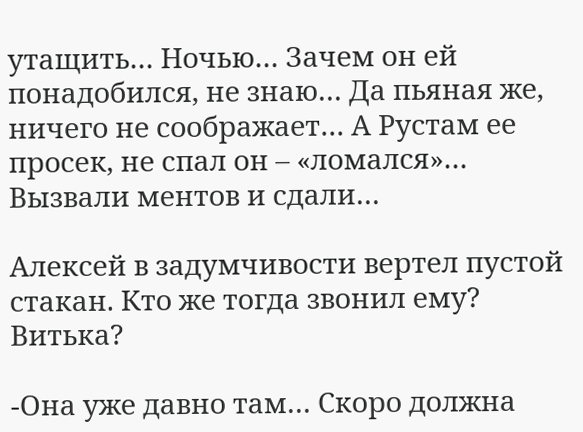утащить… Ночью… Зачем он ей понадобился, не знаю… Да пьяная же, ничего не соображает… А Рустам ее просек, не спал он – «ломался»… Вызвали ментов и сдали…

Алексей в задумчивости вертел пустой стакан. Кто же тогда звонил ему? Витька?

-Она уже давно там… Скоро должна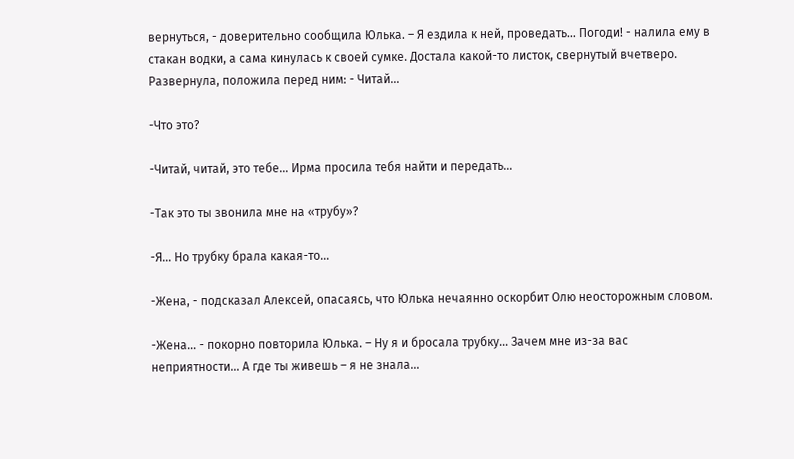вернуться, - доверительно сообщила Юлька. – Я ездила к ней, проведать… Погоди! - налила ему в стакан водки, а сама кинулась к своей сумке. Достала какой-то листок, свернутый вчетверо. Развернула, положила перед ним: - Читай…

-Что это?

-Читай, читай, это тебе… Ирма просила тебя найти и передать…

-Так это ты звонила мне на «трубу»?

-Я… Но трубку брала какая-то…

-Жена, - подсказал Алексей, опасаясь, что Юлька нечаянно оскорбит Олю неосторожным словом.

-Жена… - покорно повторила Юлька. – Ну я и бросала трубку… Зачем мне из-за вас неприятности… А где ты живешь – я не знала…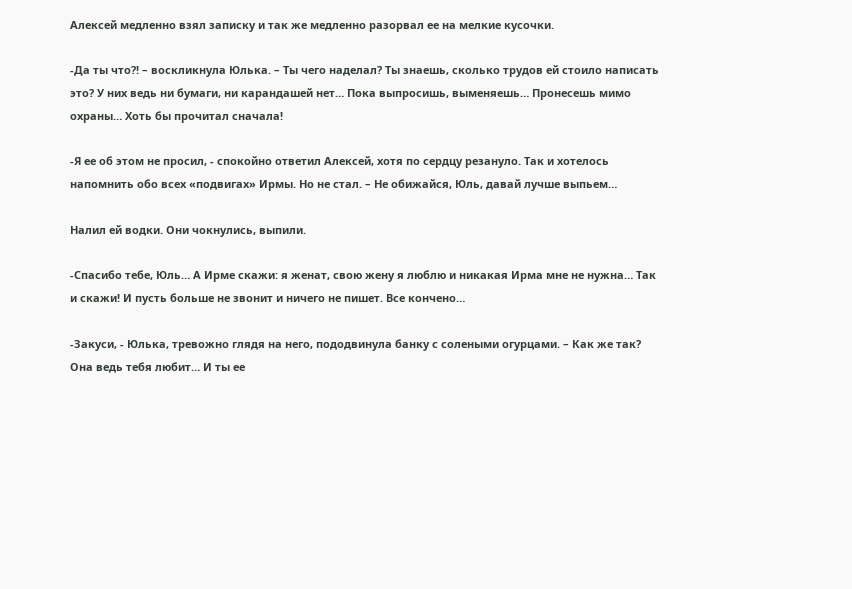Алексей медленно взял записку и так же медленно разорвал ее на мелкие кусочки.

-Да ты что?! – воскликнула Юлька. – Ты чего наделал? Ты знаешь, сколько трудов ей стоило написать это? У них ведь ни бумаги, ни карандашей нет… Пока выпросишь, выменяешь… Пронесешь мимо охраны… Хоть бы прочитал сначала!

-Я ее об этом не просил, - спокойно ответил Алексей, хотя по сердцу резануло. Так и хотелось напомнить обо всех «подвигах» Ирмы. Но не стал. – Не обижайся, Юль, давай лучше выпьем…

Налил ей водки. Они чокнулись, выпили.

-Спасибо тебе, Юль… А Ирме скажи: я женат, свою жену я люблю и никакая Ирма мне не нужна… Так и скажи! И пусть больше не звонит и ничего не пишет. Все кончено…

-Закуси, - Юлька, тревожно глядя на него, пододвинула банку с солеными огурцами. – Как же так? Она ведь тебя любит… И ты ее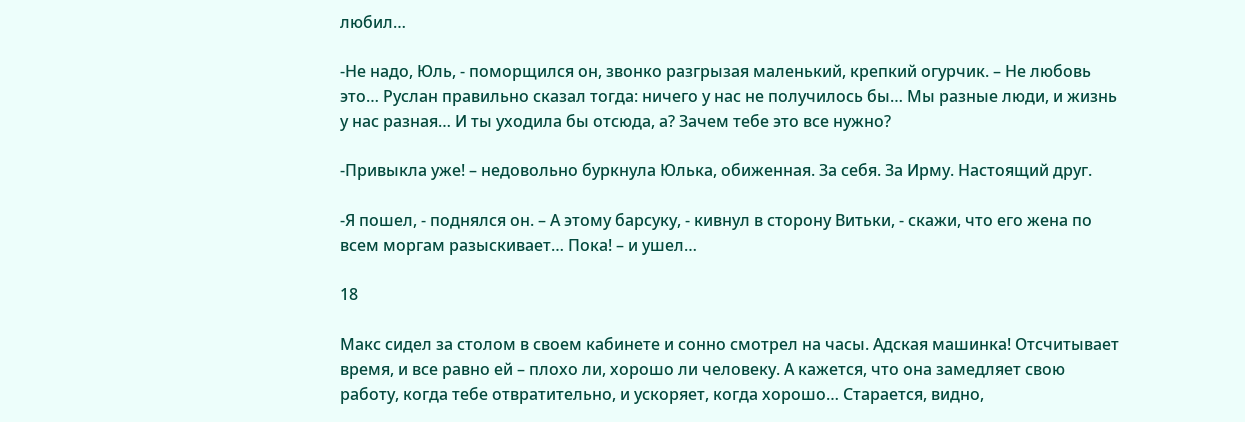любил…

-Не надо, Юль, - поморщился он, звонко разгрызая маленький, крепкий огурчик. – Не любовь это… Руслан правильно сказал тогда: ничего у нас не получилось бы… Мы разные люди, и жизнь у нас разная… И ты уходила бы отсюда, а? Зачем тебе это все нужно?

-Привыкла уже! – недовольно буркнула Юлька, обиженная. За себя. За Ирму. Настоящий друг.

-Я пошел, - поднялся он. – А этому барсуку, - кивнул в сторону Витьки, - скажи, что его жена по всем моргам разыскивает… Пока! – и ушел…

18

Макс сидел за столом в своем кабинете и сонно смотрел на часы. Адская машинка! Отсчитывает время, и все равно ей – плохо ли, хорошо ли человеку. А кажется, что она замедляет свою работу, когда тебе отвратительно, и ускоряет, когда хорошо… Старается, видно,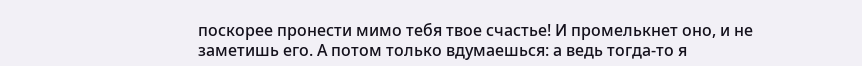поскорее пронести мимо тебя твое счастье! И промелькнет оно, и не заметишь его. А потом только вдумаешься: а ведь тогда-то я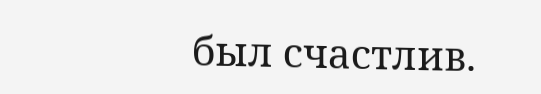был счастлив.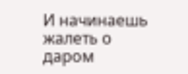И начинаешь жалеть о даром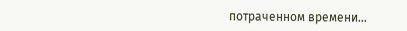потраченном времени…